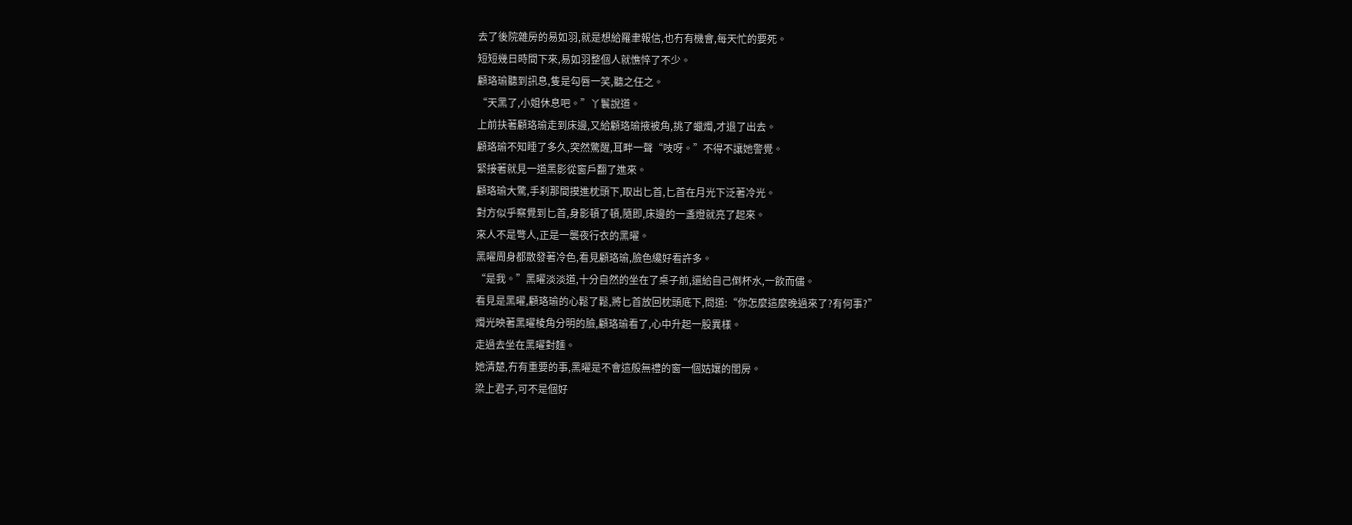去了後院雜房的易如羽,就是想給羅聿報信,也冇有機會,每天忙的要死。
短短幾日時間下來,易如羽整個人就憔悴了不少。
顧珞瑜聽到訊息,隻是勾唇一笑,聽之任之。
“天黑了,小姐休息吧。”丫鬟說道。
上前扶著顧珞瑜走到床邊,又給顧珞瑜掖被角,挑了蠟燭,才退了出去。
顧珞瑜不知睡了多久,突然驚醒,耳畔一聲“吱呀。”不得不讓她警覺。
緊接著就見一道黑影從窗戶翻了進來。
顧珞瑜大驚,手刹那間摸進枕頭下,取出匕首,匕首在月光下泛著冷光。
對方似乎察覺到匕首,身影頓了頓,隨即,床邊的一盞燈就亮了起來。
來人不是彆人,正是一襲夜行衣的黑曜。
黑曜周身都散發著冷色,看見顧珞瑜,臉色纔好看許多。
“是我。”黑曜淡淡道,十分自然的坐在了桌子前,還給自己倒杯水,一飲而儘。
看見是黑曜,顧珞瑜的心鬆了鬆,將匕首放回枕頭底下,問道:“你怎麼這麼晚過來了?有何事?”
燭光映著黑曜棱角分明的臉,顧珞瑜看了,心中升起一股異樣。
走過去坐在黑曜對麵。
她清楚,冇有重要的事,黑曜是不會這般無禮的窗一個姑孃的閨房。
梁上君子,可不是個好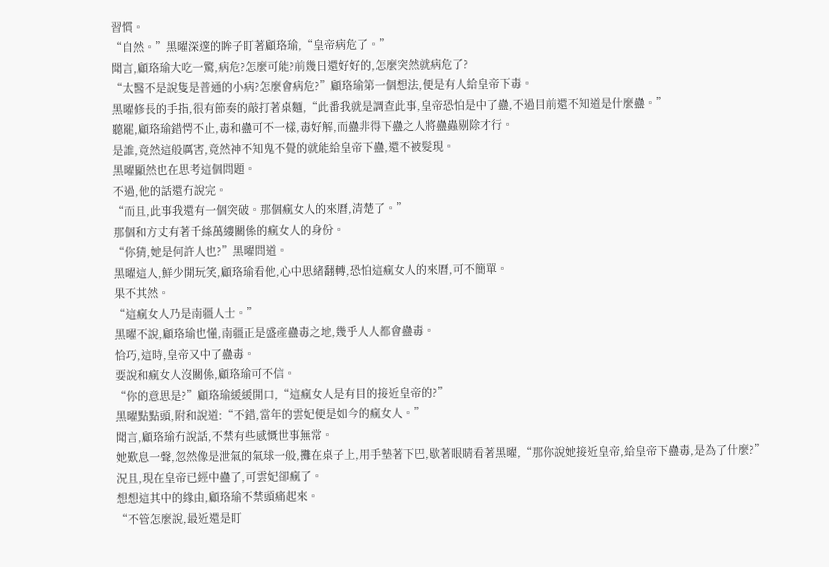習慣。
“自然。”黑曜深邃的眸子盯著顧珞瑜,“皇帝病危了。”
聞言,顧珞瑜大吃一驚,病危?怎麼可能?前幾日還好好的,怎麼突然就病危了?
“太醫不是說隻是普通的小病?怎麼會病危?”顧珞瑜第一個想法,便是有人給皇帝下毒。
黑曜修長的手指,很有節奏的敲打著桌麵,“此番我就是調查此事,皇帝恐怕是中了蠱,不過目前還不知道是什麼蠱。”
聽罷,顧珞瑜錯愕不止,毒和蠱可不一樣,毒好解,而蠱非得下蠱之人將蠱蟲剔除才行。
是誰,竟然這般厲害,竟然神不知鬼不覺的就能給皇帝下蠱,還不被髮現。
黑曜顯然也在思考這個問題。
不過,他的話還冇說完。
“而且,此事我還有一個突破。那個瘋女人的來曆,清楚了。”
那個和方丈有著千絲萬縷關係的瘋女人的身份。
“你猜,她是何許人也?”黑曜問道。
黑曜這人,鮮少開玩笑,顧珞瑜看他,心中思緒翻轉,恐怕這瘋女人的來曆,可不簡單。
果不其然。
“這瘋女人乃是南疆人士。”
黑曜不說,顧珞瑜也懂,南疆正是盛產蠱毒之地,幾乎人人都會蠱毒。
恰巧,這時,皇帝又中了蠱毒。
要說和瘋女人沒關係,顧珞瑜可不信。
“你的意思是?”顧珞瑜緩緩開口,“這瘋女人是有目的接近皇帝的?”
黑曜點點頭,附和說道:“不錯,當年的雲妃便是如今的瘋女人。”
聞言,顧珞瑜冇說話,不禁有些感慨世事無常。
她歎息一聲,忽然像是泄氣的氣球一般,攤在桌子上,用手墊著下巴,歇著眼睛看著黑曜,“那你說她接近皇帝,給皇帝下蠱毒,是為了什麼?”
況且,現在皇帝已經中蠱了,可雲妃卻瘋了。
想想這其中的緣由,顧珞瑜不禁頭痛起來。
“不管怎麼說,最近還是盯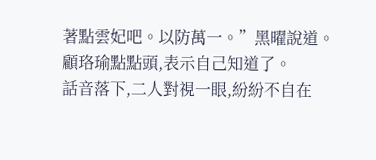著點雲妃吧。以防萬一。”黑曜說道。
顧珞瑜點點頭,表示自己知道了。
話音落下,二人對視一眼,紛紛不自在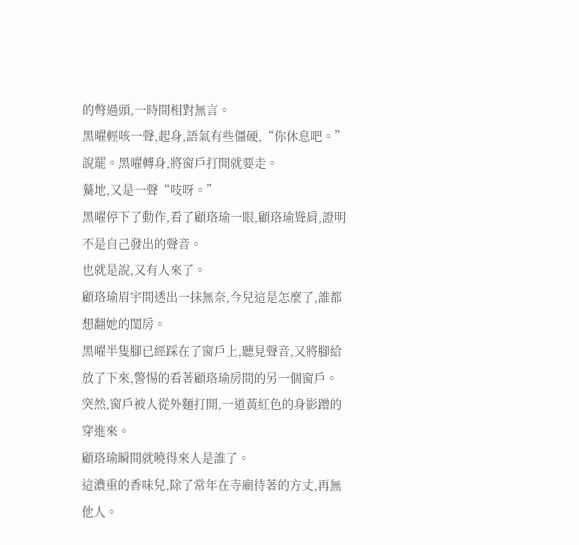的彆過頭,一時間相對無言。
黑曜輕咳一聲,起身,語氣有些僵硬,“你休息吧。”
說罷。黑曜轉身,將窗戶打開就要走。
驀地,又是一聲“吱呀。”
黑曜停下了動作,看了顧珞瑜一眼,顧珞瑜聳肩,證明不是自己發出的聲音。
也就是說,又有人來了。
顧珞瑜眉宇間透出一抹無奈,今兒這是怎麼了,誰都想翻她的閨房。
黑曜半隻腳已經踩在了窗戶上,聽見聲音,又將腳給放了下來,警惕的看著顧珞瑜房間的另一個窗戶。
突然,窗戶被人從外麵打開,一道黃紅色的身影蹭的穿進來。
顧珞瑜瞬間就曉得來人是誰了。
這濃重的香味兒,除了常年在寺廟待著的方丈,再無他人。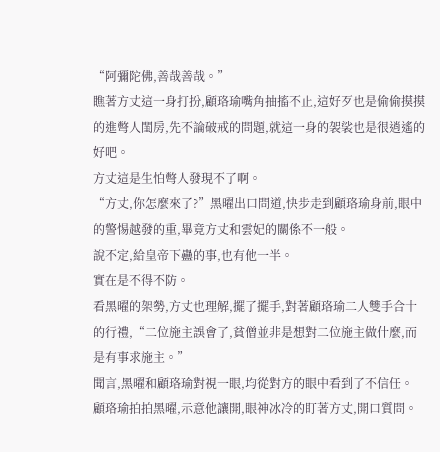“阿彌陀佛,善哉善哉。”
瞧著方丈這一身打扮,顧珞瑜嘴角抽搐不止,這好歹也是偷偷摸摸的進彆人閨房,先不論破戒的問題,就這一身的袈裟也是很逍遙的好吧。
方丈這是生怕彆人發現不了啊。
“方丈,你怎麼來了?”黑曜出口問道,快步走到顧珞瑜身前,眼中的警惕越發的重,畢竟方丈和雲妃的關係不一般。
說不定,給皇帝下蠱的事,也有他一半。
實在是不得不防。
看黑曜的架勢,方丈也理解,擺了擺手,對著顧珞瑜二人雙手合十的行禮,“二位施主誤會了,貧僧並非是想對二位施主做什麼,而是有事求施主。”
聞言,黑曜和顧珞瑜對視一眼,均從對方的眼中看到了不信任。
顧珞瑜拍拍黑曜,示意他讓開,眼神冰冷的盯著方丈,開口質問。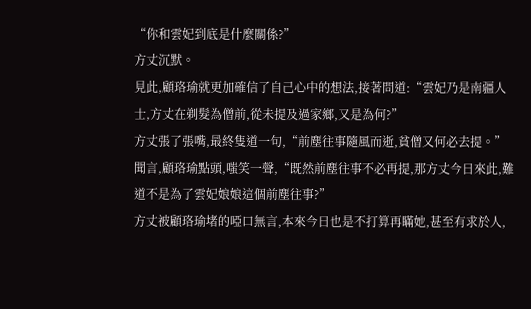“你和雲妃到底是什麼關係?”
方丈沉默。
見此,顧珞瑜就更加確信了自己心中的想法,接著問道:“雲妃乃是南疆人士,方丈在剃髮為僧前,從未提及過家鄉,又是為何?”
方丈張了張嘴,最終隻道一句,“前塵往事隨風而逝,貧僧又何必去提。”
聞言,顧珞瑜點頭,嗤笑一聲,“既然前塵往事不必再提,那方丈今日來此,難道不是為了雲妃娘娘這個前塵往事?”
方丈被顧珞瑜堵的啞口無言,本來今日也是不打算再瞞她,甚至有求於人,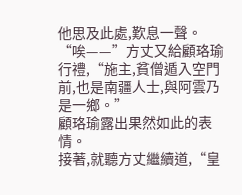他思及此處,歎息一聲。
“唉——”方丈又給顧珞瑜行禮,“施主,貧僧遁入空門前,也是南疆人士,與阿雲乃是一鄉。”
顧珞瑜露出果然如此的表情。
接著,就聽方丈繼續道,“皇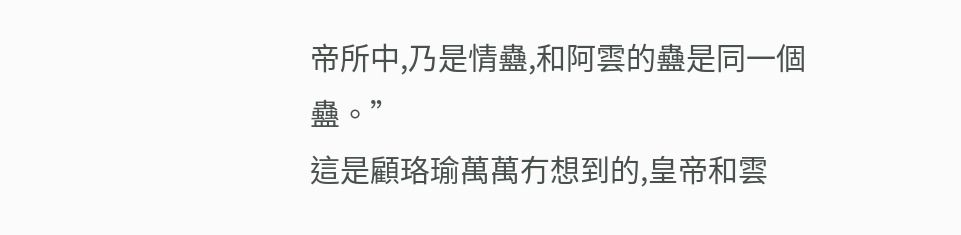帝所中,乃是情蠱,和阿雲的蠱是同一個蠱。”
這是顧珞瑜萬萬冇想到的,皇帝和雲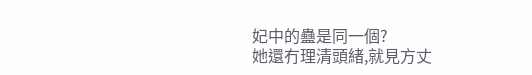妃中的蠱是同一個?
她還冇理清頭緒,就見方丈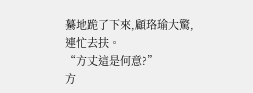驀地跪了下來,顧珞瑜大驚,連忙去扶。
“方丈這是何意?”
方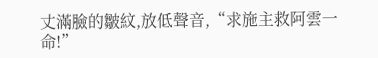丈滿臉的皺紋,放低聲音,“求施主救阿雲一命!”